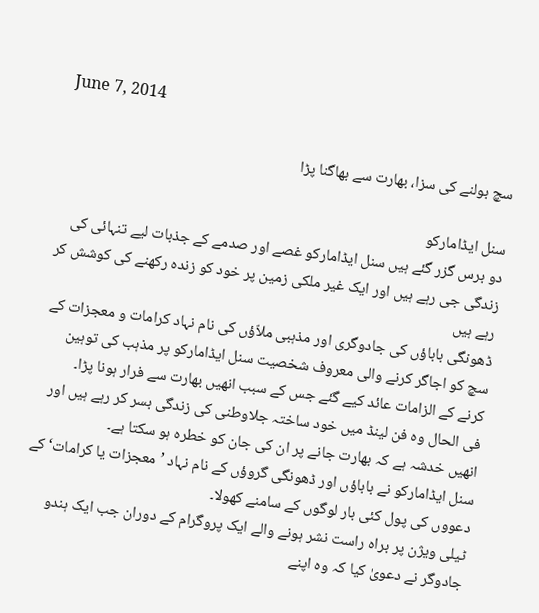June 7, 2014

سچ بولنے کی سزا، بھارت سے بھاگنا پڑا

سنل ایڈاماركو
دو برس گزر گئے ہیں سنل ایڈاماركو غصے اور صدمے کے جذبات لیے تنہائی کی زندگی جی رہے ہیں اور ایک غیر ملکی زمین پر خود کو زندہ رکھنے کی کوشش کر رہے ہیں
ڈھونگی باباؤں کی جادوگری اور مذہبی ملاّؤں کی نام نہاد کرامات و معجزات کے سچ کو اجاگر کرنے والی معروف شخصیت سنل ایڈاماركو پر مذہب کی توہین کرنے کے الزامات عائد کیے گئے جس کے سبب انھیں بھارت سے فرار ہونا پڑا۔
فی الحال وہ فن لینڈ میں خود ساختہ جلاوطنی کی زندگی بسر کر رہے ہیں اور انھیں خدشہ ہے کہ بھارت جانے پر ان کی جان کو خطرہ ہو سکتا ہے۔
سنل ایڈامارکو نے باباؤں اور ڈھونگی گروؤں کے نام نہاد ’معجزات یا کرامات‘ کے دعووں کی پول کئی بار لوگوں کے سامنے کھولا۔
ٹیلی ویژن پر براہ راست نشر ہونے والے ایک پروگرام کے دوران جب ایک ہندو جادوگر نے دعویٰ کیا کہ وہ اپنے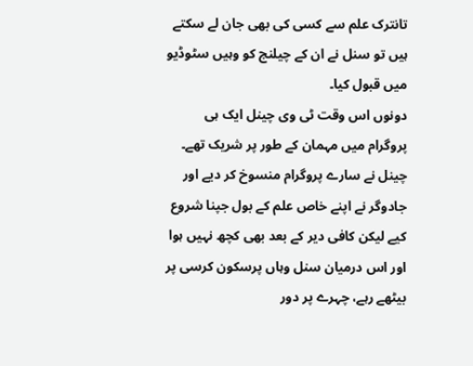تانترک علم سے کسی کی بھی جان لے سکتے ہیں تو سنل نے ان کے چیلنج کو وہیں سٹوڈیو میں قبول کیا۔
دونوں اس وقت ٹی وی چینل ایک ہی پروگرام میں مہمان کے طور پر شریک تھے۔
چینل نے سارے پروگرام منسوخ کر دیے اور جادوگر نے اپنے خاص علم کے بول جپنا شروع کیے لیکن کافی دیر کے بعد بھی کچھ نہیں ہوا اور اس درمیان سنل وہاں پرسکون کرسی پر بیٹھے رہے، چہرے پر دور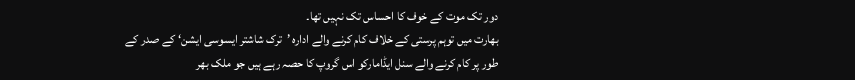دور تک موت کے خوف کا احساس تک نہیں تھا۔
بھارت میں توہم پرستی کے خلاف کام کرنے والے ادارہ ’ترک شاشتر ایسوسی ایشن‘ کے صدر کے طور پر کام کرنے والے سنل ایڈاماركو اس گروپ کا حصہ رہے ہیں جو ملک بھر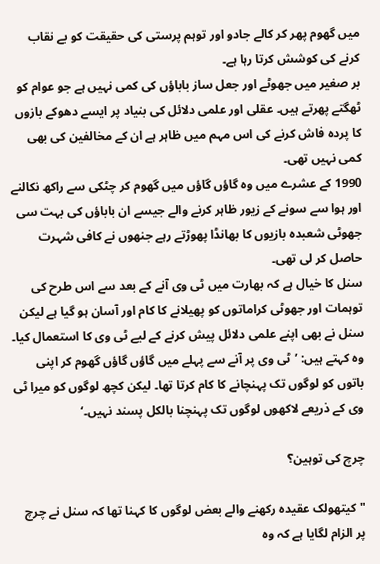میں گھوم پھر کر کالے جادو اور توہم پرستی کی حقیقت کو بے نقاب کرنے کی کوشش کرتا رہا ہے۔
بر صغیر میں جھوٹے اور جعل ساز باباؤں کی کمی نہیں ہے جو عوام کو ٹھگتے پھرتے ہیں۔ عقلی اور علمی دلائل کی بنیاد پر ایسے دھوکے بازوں کا پردہ فاش کرنے کی اس مہم میں ظاہر ہے ان کے مخالفین کی بھی کمی نہیں تھی۔
1990 کے عشرے میں وہ گاؤں گاؤں میں گھوم کر چٹکی سے راکھ نکالنے اور ہوا سے سونے کے زیور ظاہر کرنے والے جیسے ان باباؤں کی بہت سی جھوٹی شعبدہ بازیوں کا بھانڈا پھوڑتے رہے جنھوں نے کافی شہرت حاصل کر لی تھی۔
سنل کا خیال ہے کہ بھارت میں ٹی وی آنے کے بعد سے اس طرح کی توہمات اور جھوٹی كراماتوں کو پھیلانے کا کام اور آسان ہو گیا ہے لیکن سنل نے بھی اپنے علمی دلائل پیش کرنے کے لیے ٹی وی کا استعمال کیا۔
وہ کہتے ہیں: ’ٹی وی پر آنے سے پہلے میں گاؤں گاؤں گھوم کر اپنی باتوں کو لوگوں تک پہنچانے کا کام کرتا تھا۔ لیکن کچھ لوگوں کو میرا ٹی وی کے ذریعے لاکھوں لوگوں تک پہنچنا بالکل پسند نہیں۔‘

چرچ کی توہین؟

"کیتھولک عقیدہ رکھنے والے بعض لوگوں کا کہنا تھا کہ سنل نے چرچ پر الزام لگایا ہے کہ وہ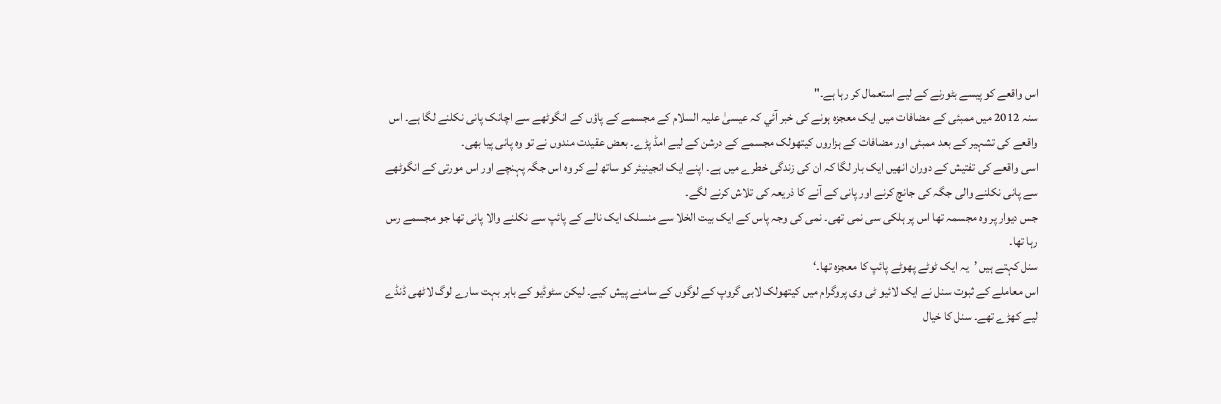اس واقعے کو پیسے بٹورنے کے لیے استعمال کر رہا ہے۔"
سنہ 2012 میں ممبئی کے مضافات میں ایک معجزہ ہونے کی خبر آئي کہ عیسیٰ علیہ السلام کے مجسمے کے پاؤں کے انگوٹھے سے اچانک پانی نکلنے لگا ہے۔ اس واقعے کی تشہیر کے بعد ممبئی اور مضافات کے ہزاروں کیتھولک مجسمے کے درشن کے لیے امڈ پڑے۔ بعض عقیدت مندوں نے تو وہ پانی پیا بھی۔
اسی واقعے کی تفتیش کے دوران انھیں ایک بار لگا کہ ان کی زندگی خطرے میں ہے۔ اپنے ایک انجینیئر کو ساتھ لے کر وہ اس جگہ پہنچے اور اس مورتی کے انگوٹھے سے پانی نکلنے والی جگہ کی جانچ کرنے اور پانی کے آنے کا ذریعہ کی تلاش کرنے لگے۔
جس دیوار پر وہ مجسمہ تھا اس پر ہلکی سی نمی تھی۔ نمی کی وجہ پاس کے ایک بیت الخلا سے منسلک ایک نالے کے پائپ سے نکلنے والا پانی تھا جو مجسمے رس رہا تھا۔
سنل کہتے ہیں ’یہ ایک ٹوٹے پھوٹے پائپ کا معجزہ تھا۔‘
اس معاملے کے ثبوت سنل نے ایک لائیو ٹی وی پروگرام میں کیتھولک لابی گروپ کے لوگوں کے سامنے پیش کیے۔ لیکن سٹوڈيو کے باہر بہت سارے لوگ لاٹھی ڈنڈے لیے کھڑے تھے۔ سنل کا خیال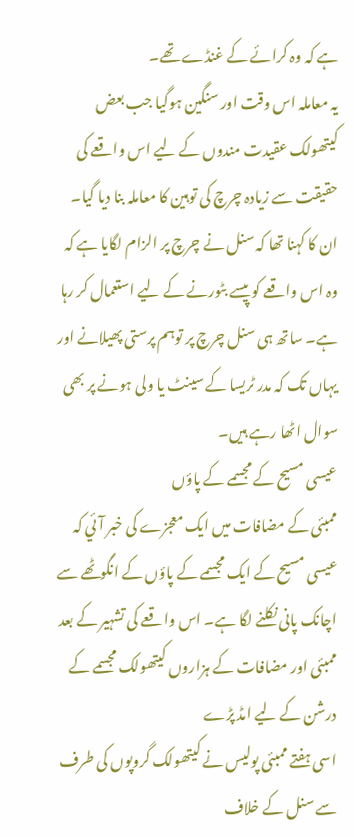ہے کہ وہ کرائے کے غنڈے تھے۔
یہ معاملہ اس وقت اور سنگین ہوگیا جب بعض کیتھولک عقیدت مندوں کے لیے اس واقعے کی حقیقت سے زیادہ چرچ کی توہین کا معاملہ بنا دیا گیا۔ ان کا کہنا تھا کہ سنل نے چرچ پر الزام لگایا ہے کہ وہ اس واقعے کو پیسے بٹورنے کے لیے استعمال کر رہا ہے۔ ساتھ ہی سنل چرچ پر توہم پرستی پھیلانے اور یہاں تک کہ مدر ٹریسا کے سینٹ یا ولی ہونے پر بھی سوال اٹھا رہے ہیں۔
عیسی مسیح کے مجسمے کے پاؤں
ممبئی کے مضافات میں ایک معجزے کی خبر آئي کہ عیسی مسیح کے ایک مجسمے کے پاؤں کے انگوٹھے سے اچانک پانی نکلنے لگا ہے۔ اس واقعے کی تشہیر کے بعد ممبئی اور مضافات کے ہزاروں کیتھولک مجسمے کے درشن کے لیے امڈ پڑے
اسی ہفتے ممبئی پولیس نے کیتھولک گروپوں کی طرف سے سنل کے خلاف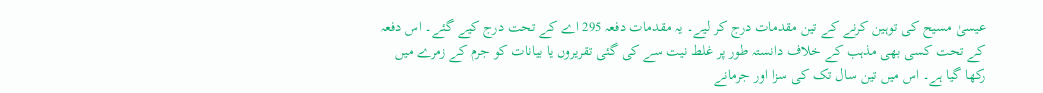عیسیٰ مسیح کی توہین کرنے کے تین مقدمات درج کر لیے۔ یہ مقدمات دفعہ 295 اے کے تحت درج کیے گئے۔ اس دفعہ کے تحت کسی بھی مذہب کے خلاف دانستہ طور پر غلط نیت سے کی گئی تقریروں یا بیانات کو جرم کے زمرے میں رکھا گیا ہے۔ اس میں تین سال تک کی سزا اور جرمانے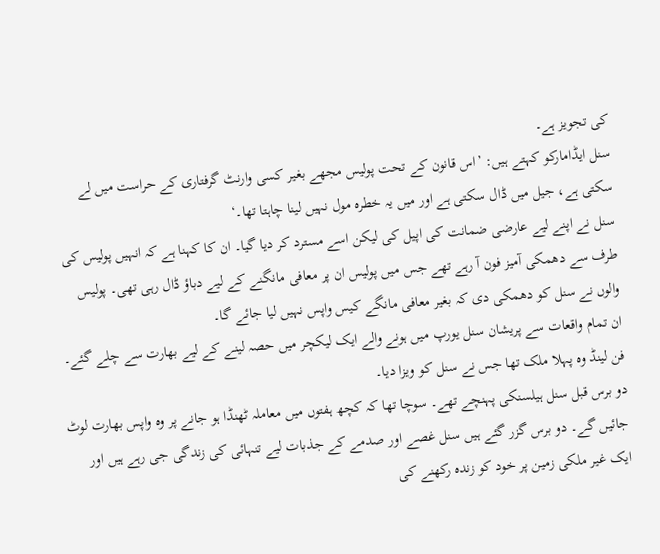کی تجویز ہے۔
سنل ایڈاماركو کہتے ہیں: ’اس قانون کے تحت پولیس مجھے بغیر کسی وارنٹ گرفتاری کے حراست میں لے سکتی ہے، جیل میں ڈال سکتی ہے اور میں یہ خطرہ مول نہیں لینا چاہتا تھا۔‘
سنل نے اپنے لیے عارضی ضمانت کی اپیل کی لیکن اسے مسترد کر دیا گيا۔ ان کا کہنا ہے کہ انہیں پولیس کی طرف سے دھمکی آمیز فون آ رہے تھے جس میں پولیس ان پر معافی مانگنے کے لیے دباؤ ڈال رہی تھی۔ پولیس والوں نے سنل کو دھمکی دی کہ بغیر معافی مانگے کیس واپس نہیں لیا جائے گا۔
ان تمام واقعات سے پریشان سنل یورپ میں ہونے والے ایک لیکچر میں حصہ لینے کے لیے بھارت سے چلے گئے۔ فن لینڈ وہ پہلا ملک تھا جس نے سنل کو ویزا دیا۔
دو برس قبل سنل ہیلسنکی پہنچے تھے۔ سوچا تھا کہ کچھ ہفتوں میں معاملہ ٹھنڈا ہو جانے پر وہ واپس بھارت لوٹ جائیں گے۔ دو برس گزر گئے ہیں سنل غصے اور صدمے کے جذبات لیے تنہائی کی زندگی جی رہے ہیں اور ایک غیر ملکی زمین پر خود کو زندہ رکھنے کی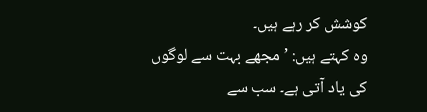کوشش کر رہے ہیں۔
وہ کہتے ہیں: ’مجھے بہت سے لوگوں کی یاد آتی ہے۔ سب سے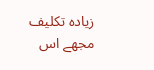زیادہ تکلیف مجھے اس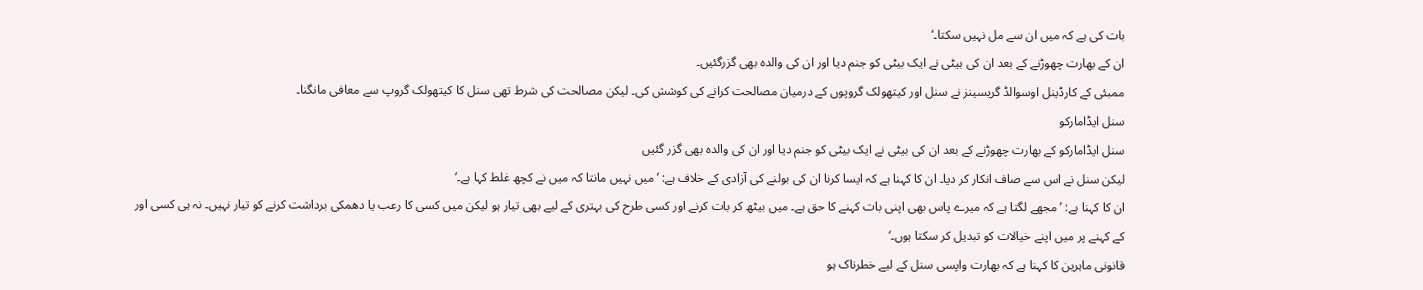بات کی ہے کہ میں ان سے مل نہیں سکتا۔‘
ان کے بھارت چھوڑنے کے بعد ان کی بیٹی نے ایک بیٹی کو جنم دیا اور ان کی والدہ بھی گزرگئیں۔
ممبئی کے كارڈينل اوسوالڈ گریسینز نے سنل اور کیتھولک گروپوں کے درمیان مصالحت کرانے کی کوشش کی۔ لیکن مصالحت کی شرط تھی سنل کا کیتھولک گروپ سے معافی مانگنا۔
سنل ایڈاماركو
سنل ایڈاماركو کے بھارت چھوڑنے کے بعد ان کی بیٹی نے ایک بیٹی کو جنم دیا اور ان کی والدہ بھی گزر گئیں
لیکن سنل نے اس سے صاف انکار کر دیا۔ ان کا کہنا ہے کہ ایسا کرنا ان کی بولنے کی آزادی کے خلاف ہے: ’میں نہیں مانتا کہ میں نے کچھ غلط کہا ہے۔‘
ان کا کہنا ہے: ’مجھے لگتا ہے کہ میرے پاس بھی اپنی بات کہنے کا حق ہے۔ میں بیٹھ کر بات کرنے اور کسی طرح کی بہتری کے لیے بھی تیار ہو لیکن میں کسی کا رعب یا دھمکی برداشت کرنے کو تیار نہیں۔ نہ ہی کسی اور کے کہنے پر میں اپنے خیالات کو تبدیل کر سکتا ہوں۔‘
قانونی ماہرین کا کہنا ہے کہ بھارت واپسی سنل کے لیے خطرناک ہو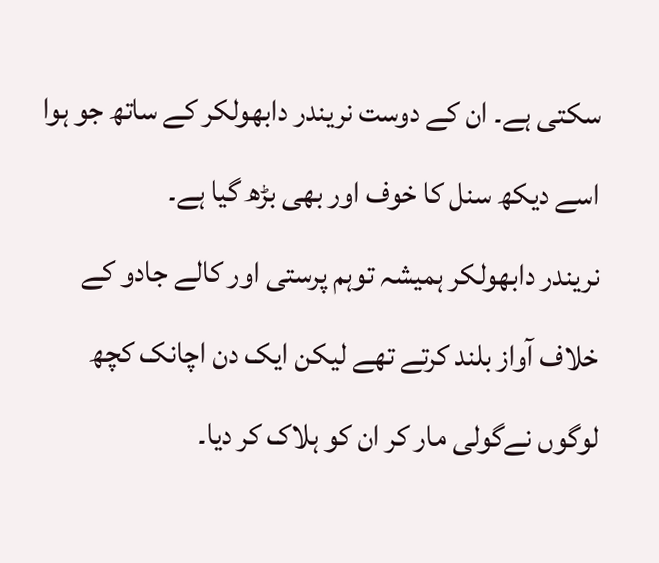سکتی ہے۔ ان کے دوست نریندر دابھولكر کے ساتھ جو ہوا اسے دیکھ سنل کا خوف اور بھی بڑھ گیا ہے۔
نریندر دابھولكر ہمیشہ توہم پرستی اور کالے جادو کے خلاف آواز بلند کرتے تھے لیکن ایک دن اچانک کچھ لوگوں نےگولی مار کر ان کو ہلاک کر دیا۔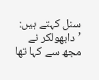سنل کہتے ہیں: ’دابھولكر نے مجھ سے کہا تھا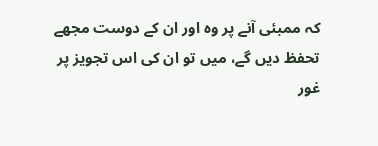کہ ممبئی آنے پر وہ اور ان کے دوست مجھے تحفظ دیں گے، میں تو ان کی اس تجویز پر غور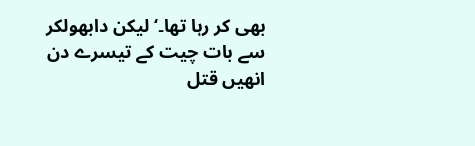بھی کر رہا تھا۔‘ لیکن دابھولكر سے بات چیت کے تیسرے دن انھیں قتل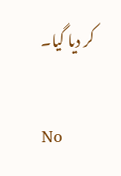کر دیا گیا۔

No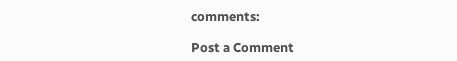comments:

Post a Comment